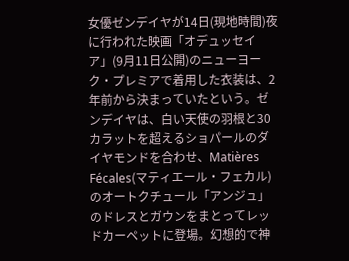女優ゼンデイヤが14日(現地時間)夜に行われた映画「オデュッセイア」(9月11日公開)のニューヨーク・プレミアで着用した衣装は、2年前から決まっていたという。ゼンデイヤは、白い天使の羽根と30カラットを超えるショパールのダイヤモンドを合わせ、Matières Fécales(マティエール・フェカル)のオートクチュール「アンジュ」のドレスとガウンをまとってレッドカーペットに登場。幻想的で神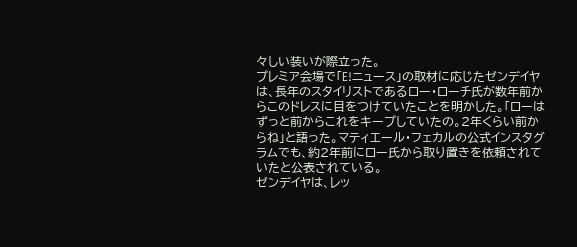々しい装いが際立った。
プレミア会場で「E!ニュース」の取材に応じたゼンデイヤは、長年のスタイリストであるロー・ローチ氏が数年前からこのドレスに目をつけていたことを明かした。「ローはずっと前からこれをキープしていたの。2年くらい前からね」と語った。マティエール・フェカルの公式インスタグラムでも、約2年前にロー氏から取り置きを依頼されていたと公表されている。
ゼンデイヤは、レッ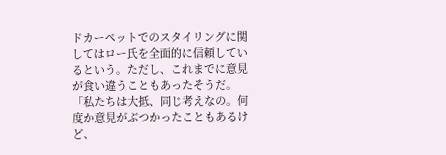ドカーペットでのスタイリングに関してはロー氏を全面的に信頼しているという。ただし、これまでに意見が食い違うこともあったそうだ。「私たちは大抵、同じ考えなの。何度か意見がぶつかったこともあるけど、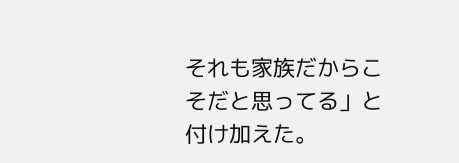それも家族だからこそだと思ってる」と付け加えた。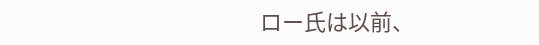ロー氏は以前、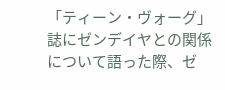「ティーン・ヴォーグ」誌にゼンデイヤとの関係について語った際、ゼ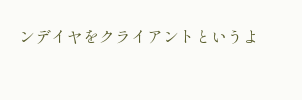ンデイヤをクライアントというよ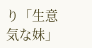り「生意気な妹」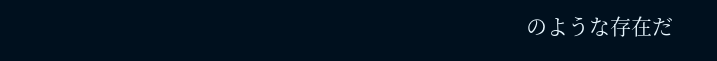のような存在だ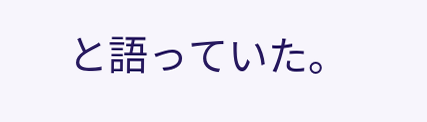と語っていた。